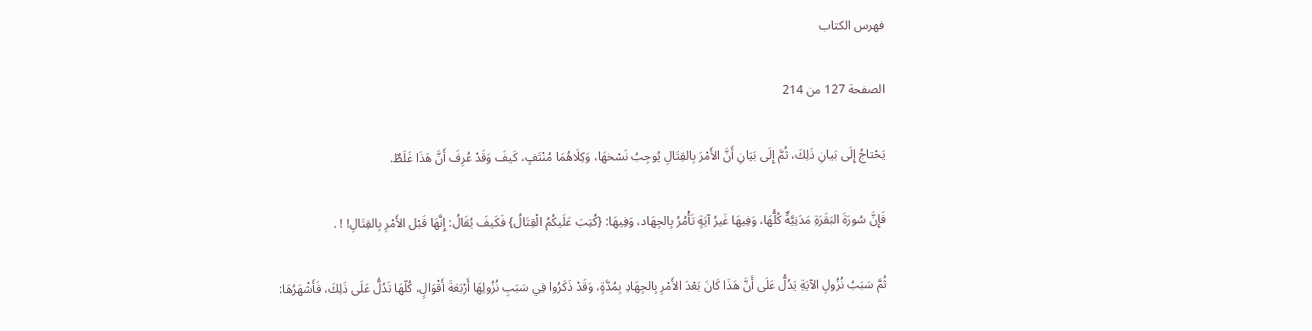فهرس الكتاب

الصفحة 127 من 214

يَحْتاجُ إِلَى بَيانِ ذَلِكَ، ثُمَّ إِلَى بَيَانِ أَنَّ الأَمْرَ بِالقِتَالِ يُوجِبُ نَسْخهَا، وَكِلَاهُمَا مُنْتَفٍ، كَيفَ وَقَدْ عُرِفَ أَنَّ هَذَا غَلَطٌ.

فَإِنَّ سُورَةَ البَقَرَةِ مَدَنِيَّةٌ كُلُّهَا، وَفِيهَا غَيرُ آيَةٍ تَأْمُرُ بِالجِهَاد، وَفِيهَا: {كُتِبَ عَلَيكُمُ الْقِتَالُ} فَكَيفَ يُقَالُ: إِنَّهَا قَبْل الأَمْرِ بِالقِتَالِ! ! .

ثُمَّ سَبَبُ نُزُولِ الآيَةِ يَدُلُّ عَلَى أَنَّ هَذَا كَانَ بَعْدَ الأَمْرِ بِالجِهَادِ بِمُدَّةٍ، وَقَدْ ذَكَرُوا فِي سَبَبِ نُزُولِهَا أَرْبَعَةَ أَقْوَالٍ، كُلّهَا تَدُلُّ عَلَى ذَلِكَ، فَأَشْهَرُهَا: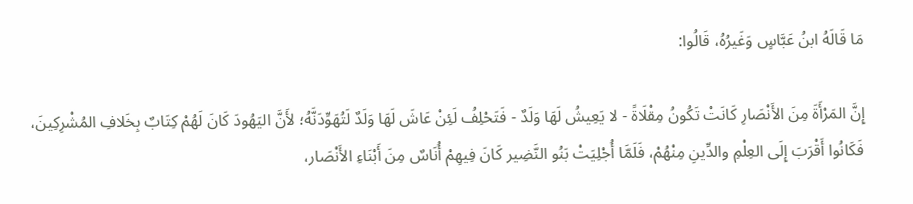مَا قَالَهُ ابنُ عَبَّاسٍ وَغَيرُهُ، قَالُوا:

إِنَّ المَرْأَةَ مِنَ الأَنْصَارِ كَانَتْ تَكُونُ مِقْلَاةً - لا يَعِيشُ لَهَا وَلَدٌ - فَتَحْلِفُ لَئِنْ عَاشَ لَهَا وَلَدٌ لَتُهَوِّدَنَّهُ؛ لأَنَّ اليَهُودَ كَانَ لَهُمْ كِتَابٌ بِخَلافِ المُشْرِكِينَ، فَكَانُوا أَقْرَبَ إِلَى العِلْمِ والدِّينِ مِنْهُمْ، فَلَمَّا أُجْلِيَتْ بَنُو النَّضِير كَانَ فِيهِمْ أُنَاسٌ مِنَ أَبْنَاءِ الأَنْصَار،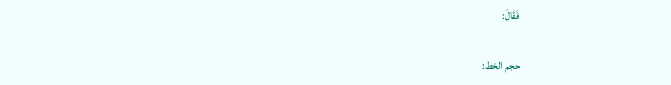فَقَالَ:

حجم الخط: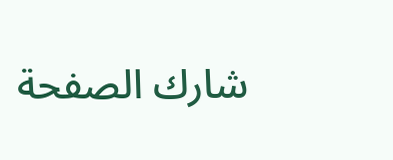شارك الصفحة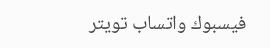فيسبوك واتساب تويتر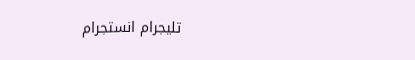تليجرام انستجرام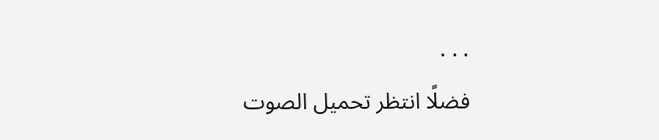. . .
فضلًا انتظر تحميل الصوت